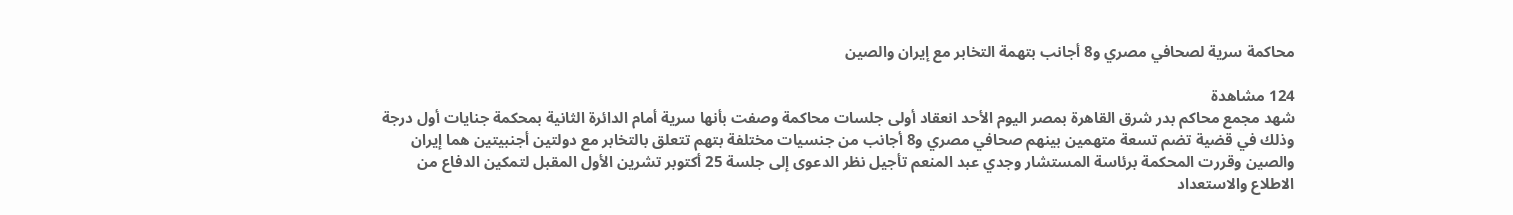محاكمة سرية لصحافي مصري و8 أجانب بتهمة التخابر مع إيران والصين

124 مشاهدة
شهد مجمع محاكم بدر شرق القاهرة بمصر اليوم الأحد انعقاد أولى جلسات محاكمة وصفت بأنها سرية أمام الدائرة الثانية بمحكمة جنايات أول درجة وذلك في قضية تضم تسعة متهمين بينهم صحافي مصري و8 أجانب من جنسيات مختلفة بتهم تتعلق بالتخابر مع دولتين أجنبيتين هما إيران والصين وقررت المحكمة برئاسة المستشار وجدي عبد المنعم تأجيل نظر الدعوى إلى جلسة 25 أكتوبر تشرين الأول المقبل لتمكين الدفاع من الاطلاع والاستعداد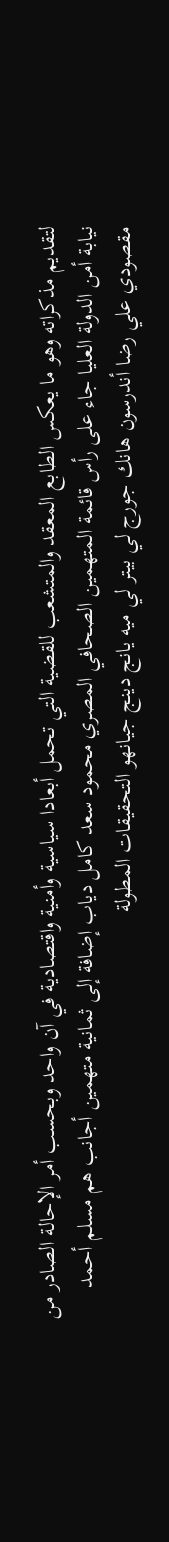لتقديم مذكراته وهو ما يعكس الطابع المعقد والمتشعب للقضية التي تحمل أبعادا سياسية وأمنية واقتصادية في آن واحد وبحسب أمر الإحالة الصادر من نيابة أمن الدولة العليا جاء على رأس قائمة المتهمين الصحافي المصري محمود سعد كامل دياب إضافة إلى ثمانية متهمين أجانب هم مسلم أحمد مقصودي علي رضا أندرسون هانك جورج لي بيتر لي ميه يانج دينج جيانهو التحقيقات المطولة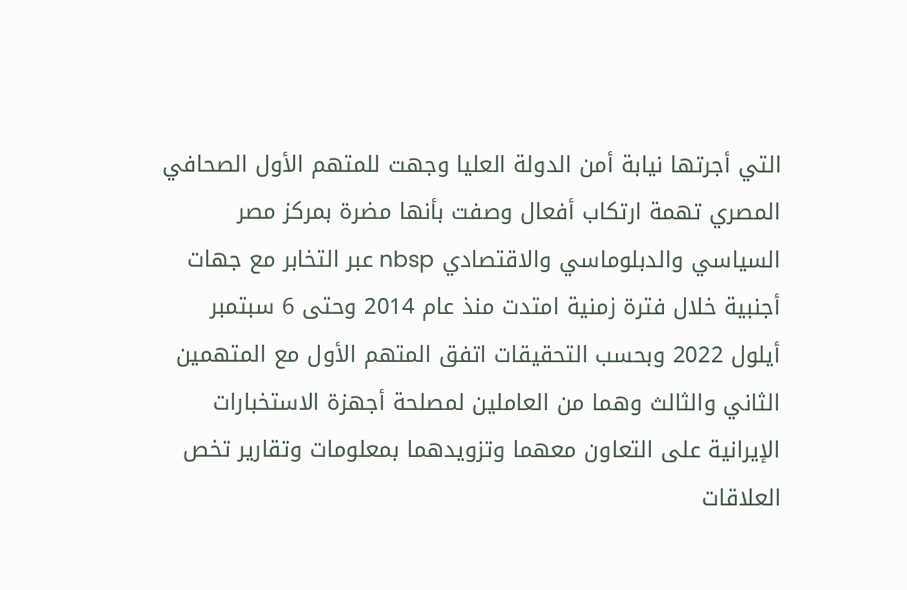التي أجرتها نيابة أمن الدولة العليا وجهت للمتهم الأول الصحافي المصري تهمة ارتكاب أفعال وصفت بأنها مضرة بمركز مصر السياسي والدبلوماسي والاقتصادي nbsp عبر التخابر مع جهات أجنبية خلال فترة زمنية امتدت منذ عام 2014 وحتى 6 سبتمبر أيلول 2022 وبحسب التحقيقات اتفق المتهم الأول مع المتهمين الثاني والثالث وهما من العاملين لمصلحة أجهزة الاستخبارات الإيرانية على التعاون معهما وتزويدهما بمعلومات وتقارير تخص العلاقات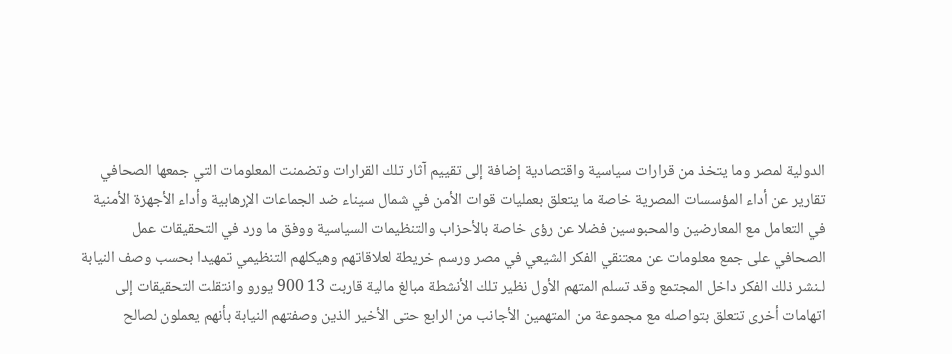الدولية لمصر وما يتخذ من قرارات سياسية واقتصادية إضافة إلى تقييم آثار تلك القرارات وتضمنت المعلومات التي جمعها الصحافي تقارير عن أداء المؤسسات المصرية خاصة ما يتعلق بعمليات قوات الأمن في شمال سيناء ضد الجماعات الإرهابية وأداء الأجهزة الأمنية في التعامل مع المعارضين والمحبوسين فضلا عن رؤى خاصة بالأحزاب والتنظيمات السياسية ووفق ما ورد في التحقيقات عمل الصحافي على جمع معلومات عن معتنقي الفكر الشيعي في مصر ورسم خريطة لعلاقاتهم وهيكلهم التنظيمي تمهيدا بحسب وصف النيابة لـنشر ذلك الفكر داخل المجتمع وقد تسلم المتهم الأول نظير تلك الأنشطة مبالغ مالية قاربت 13 900 يورو وانتقلت التحقيقات إلى اتهامات أخرى تتعلق بتواصله مع مجموعة من المتهمين الأجانب من الرابع حتى الأخير الذين وصفتهم النيابة بأنهم يعملون لصالح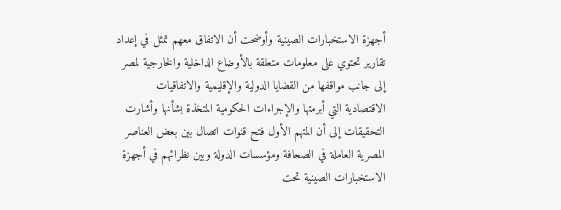أجهزة الاستخبارات الصينية وأوضحت أن الاتفاق معهم تمثل في إعداد تقارير تحتوي على معلومات متعلقة بالأوضاع الداخلية والخارجية لمصر إلى جانب مواقفها من القضايا الدولية والإقليمية والاتفاقيات الاقتصادية التي أبرمتها والإجراءات الحكومية المتخذة بشأنها وأشارت التحقيقات إلى أن المتهم الأول فتح قنوات اتصال بين بعض العناصر المصرية العاملة في الصحافة ومؤسسات الدولة وبين نظرائهم في أجهزة الاستخبارات الصينية تحت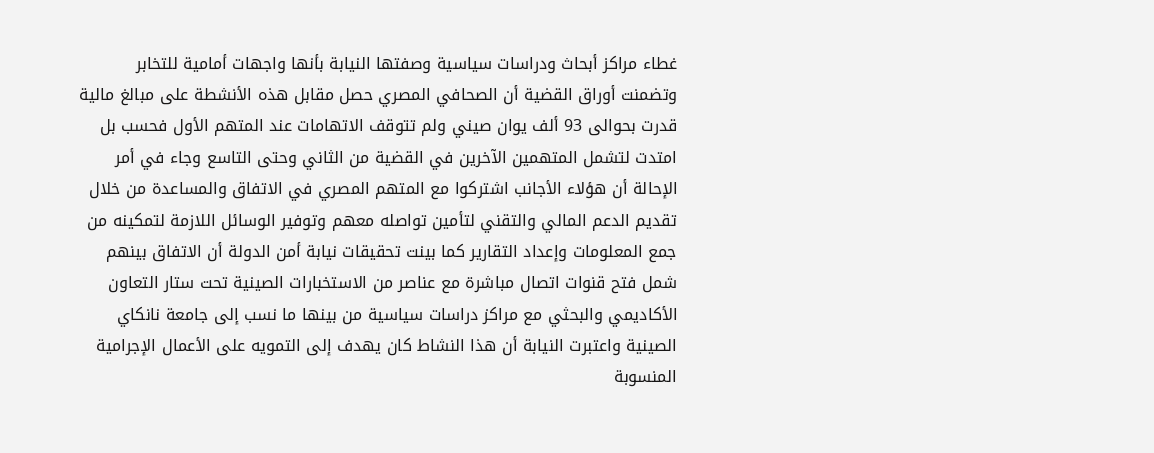غطاء مراكز أبحاث ودراسات سياسية وصفتها النيابة بأنها واجهات أمامية للتخابر وتضمنت أوراق القضية أن الصحافي المصري حصل مقابل هذه الأنشطة على مبالغ مالية قدرت بحوالى 93 ألف يوان صيني ولم تتوقف الاتهامات عند المتهم الأول فحسب بل امتدت لتشمل المتهمين الآخرين في القضية من الثاني وحتى التاسع وجاء في أمر الإحالة أن هؤلاء الأجانب اشتركوا مع المتهم المصري في الاتفاق والمساعدة من خلال تقديم الدعم المالي والتقني لتأمين تواصله معهم وتوفير الوسائل اللازمة لتمكينه من جمع المعلومات وإعداد التقارير كما بينت تحقيقات نيابة أمن الدولة أن الاتفاق بينهم شمل فتح قنوات اتصال مباشرة مع عناصر من الاستخبارات الصينية تحت ستار التعاون الأكاديمي والبحثي مع مراكز دراسات سياسية من بينها ما نسب إلى جامعة نانكاي الصينية واعتبرت النيابة أن هذا النشاط كان يهدف إلى التمويه على الأعمال الإجرامية المنسوبة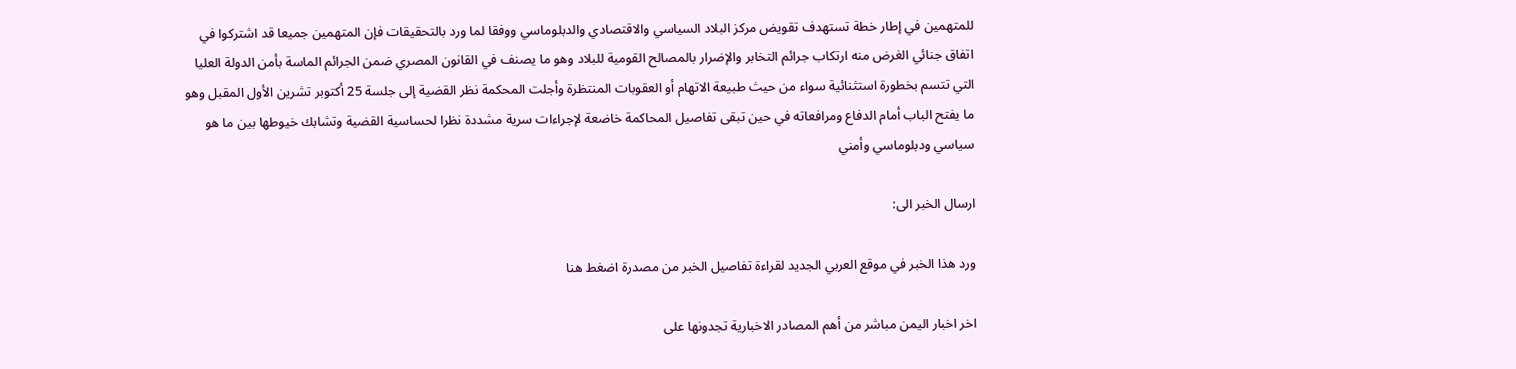للمتهمين في إطار خطة تستهدف تقويض مركز البلاد السياسي والاقتصادي والدبلوماسي ووفقا لما ورد بالتحقيقات فإن المتهمين جميعا قد اشتركوا في اتفاق جنائي الغرض منه ارتكاب جرائم التخابر والإضرار بالمصالح القومية للبلاد وهو ما يصنف في القانون المصري ضمن الجرائم الماسة بأمن الدولة العليا التي تتسم بخطورة استثنائية سواء من حيث طبيعة الاتهام أو العقوبات المنتظرة وأجلت المحكمة نظر القضية إلى جلسة 25 أكتوبر تشرين الأول المقبل وهو ما يفتح الباب أمام الدفاع ومرافعاته في حين تبقى تفاصيل المحاكمة خاضعة لإجراءات سرية مشددة نظرا لحساسية القضية وتشابك خيوطها بين ما هو سياسي ودبلوماسي وأمني

ارسال الخبر الى:

ورد هذا الخبر في موقع العربي الجديد لقراءة تفاصيل الخبر من مصدرة اضغط هنا

اخر اخبار اليمن مباشر من أهم المصادر الاخبارية تجدونها على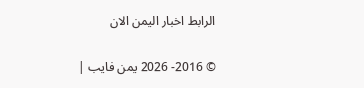الرابط اخبار اليمن الان

© 2016- 2026 يمن فايب |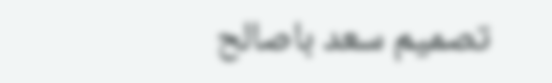تصميم سعد باصالح